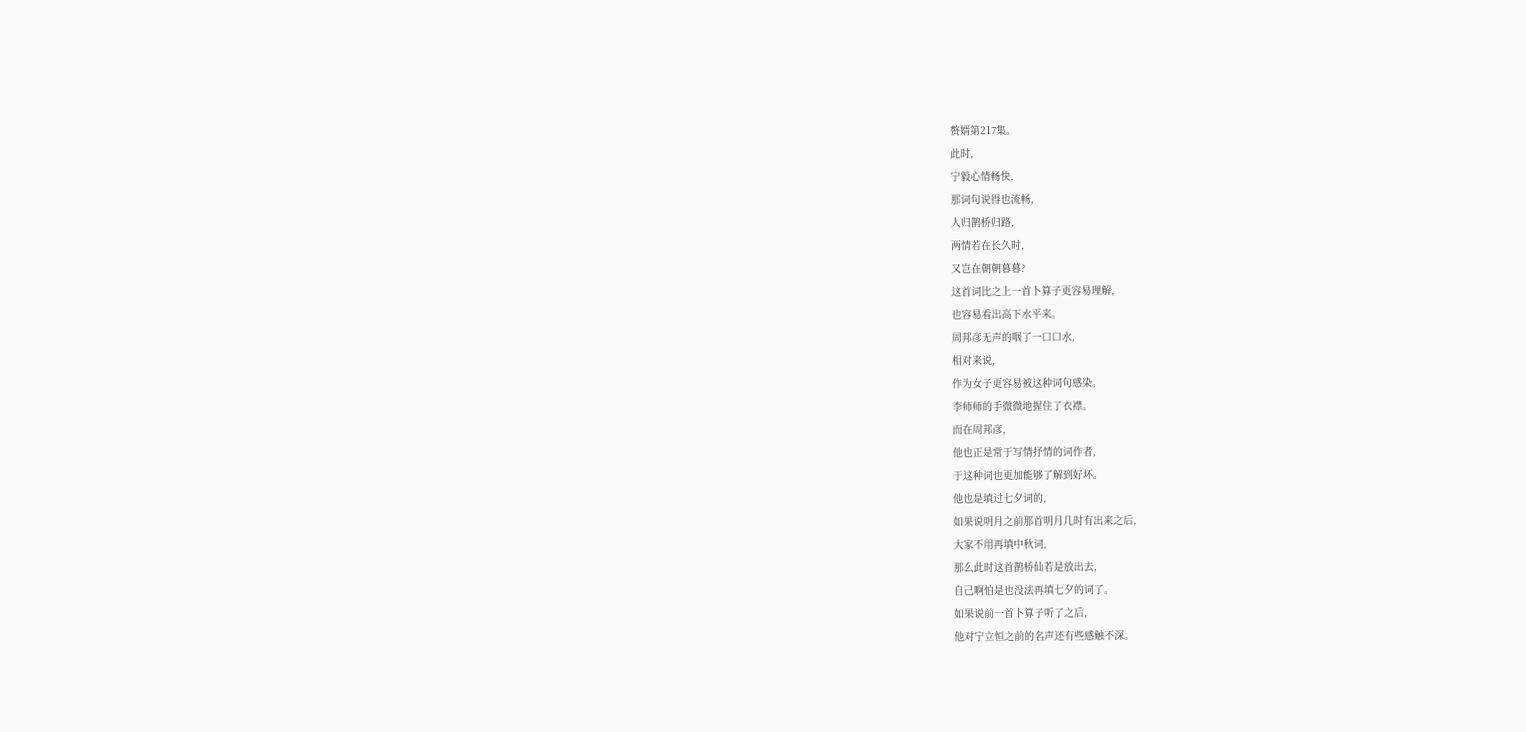赘婿第217集。
此时,
宁毅心情畅快,
那词句说得也流畅,
人归鹊桥归路,
两情若在长久时,
又岂在朝朝暮暮?
这首词比之上一首卜算子更容易理解,
也容易看出高下水平来。
周邦彦无声的咽了一口口水,
相对来说,
作为女子更容易被这种词句感染。
李师师的手微微地握住了衣襟。
而在周邦彦,
他也正是常于写情抒情的词作者,
于这种词也更加能够了解到好坏。
他也是填过七夕词的,
如果说明月之前那首明月几时有出来之后,
大家不用再填中秋词,
那么此时这首鹊桥仙若是放出去,
自己啊怕是也没法再填七夕的词了。
如果说前一首卜算子听了之后,
他对宁立恒之前的名声还有些感触不深。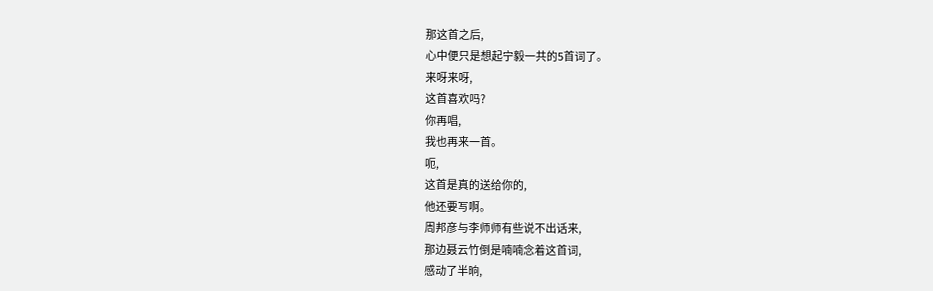那这首之后,
心中便只是想起宁毅一共的5首词了。
来呀来呀,
这首喜欢吗?
你再唱,
我也再来一首。
呃,
这首是真的送给你的,
他还要写啊。
周邦彦与李师师有些说不出话来,
那边聂云竹倒是喃喃念着这首词,
感动了半晌,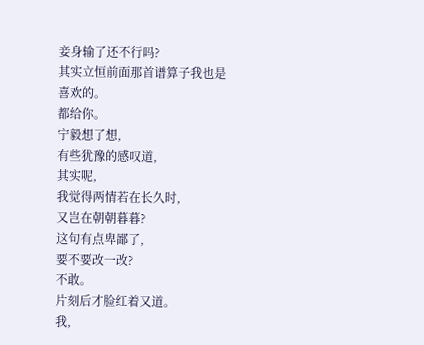妾身输了还不行吗?
其实立恒前面那首谱算子我也是喜欢的。
都给你。
宁毅想了想,
有些犹豫的感叹道,
其实呢,
我觉得两情若在长久时,
又岂在朝朝暮暮?
这句有点卑鄙了,
要不要改一改?
不敢。
片刻后才脸红着又道。
我,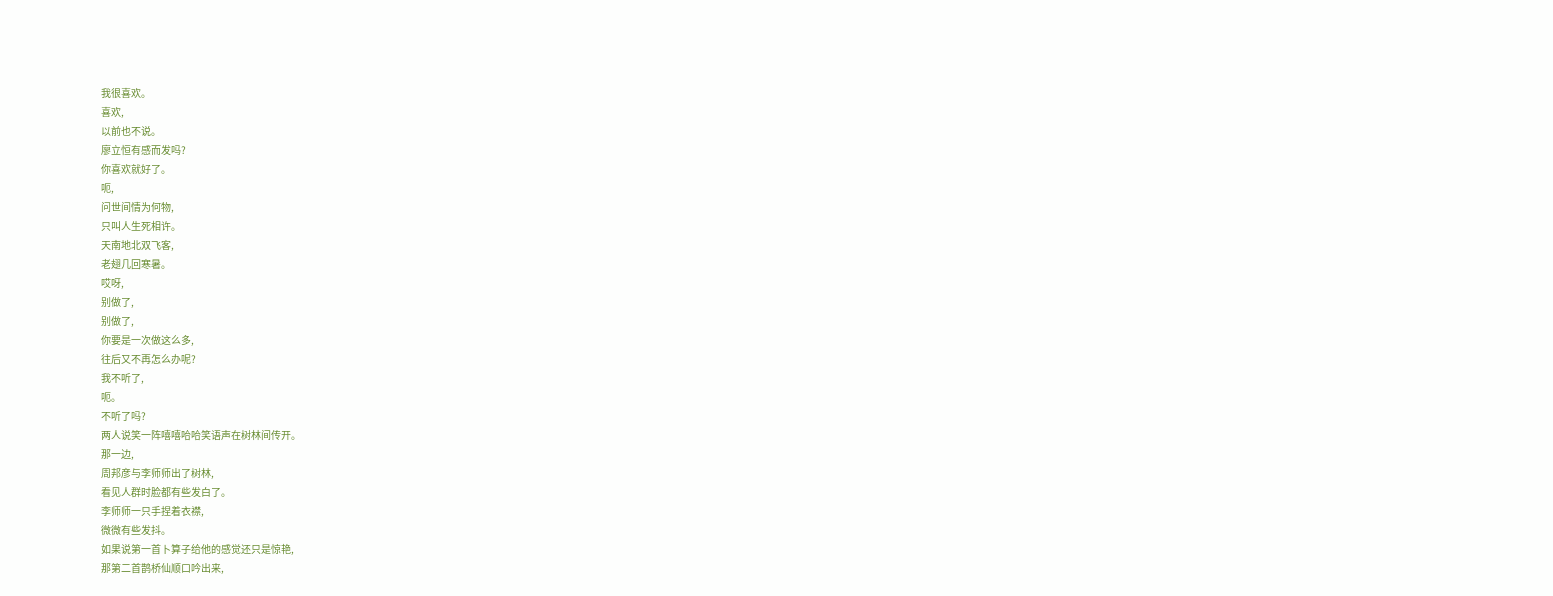我很喜欢。
喜欢,
以前也不说。
廖立恒有感而发吗?
你喜欢就好了。
呃,
问世间情为何物,
只叫人生死相许。
天南地北双飞客,
老翅几回寒暑。
哎呀,
别做了,
别做了,
你要是一次做这么多,
往后又不再怎么办呢?
我不听了,
呃。
不听了吗?
两人说笑一阵嘻嘻哈哈笑语声在树林间传开。
那一边,
周邦彦与李师师出了树林,
看见人群时脸都有些发白了。
李师师一只手捏着衣襟,
微微有些发抖。
如果说第一首卜算子给他的感觉还只是惊艳,
那第二首鹊桥仙顺口吟出来,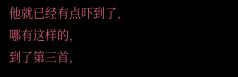他就已经有点吓到了,
哪有这样的,
到了第三首,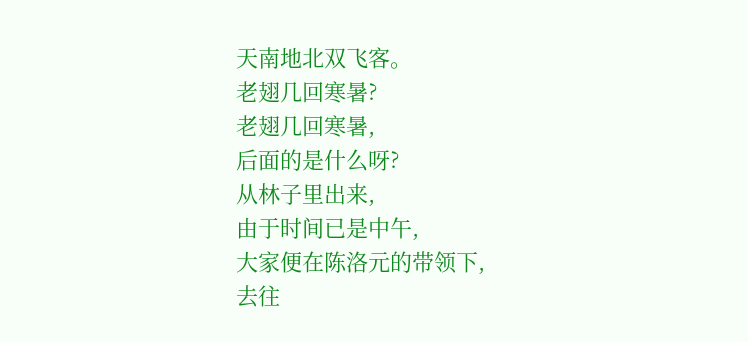天南地北双飞客。
老翅几回寒暑?
老翅几回寒暑,
后面的是什么呀?
从林子里出来,
由于时间已是中午,
大家便在陈洛元的带领下,
去往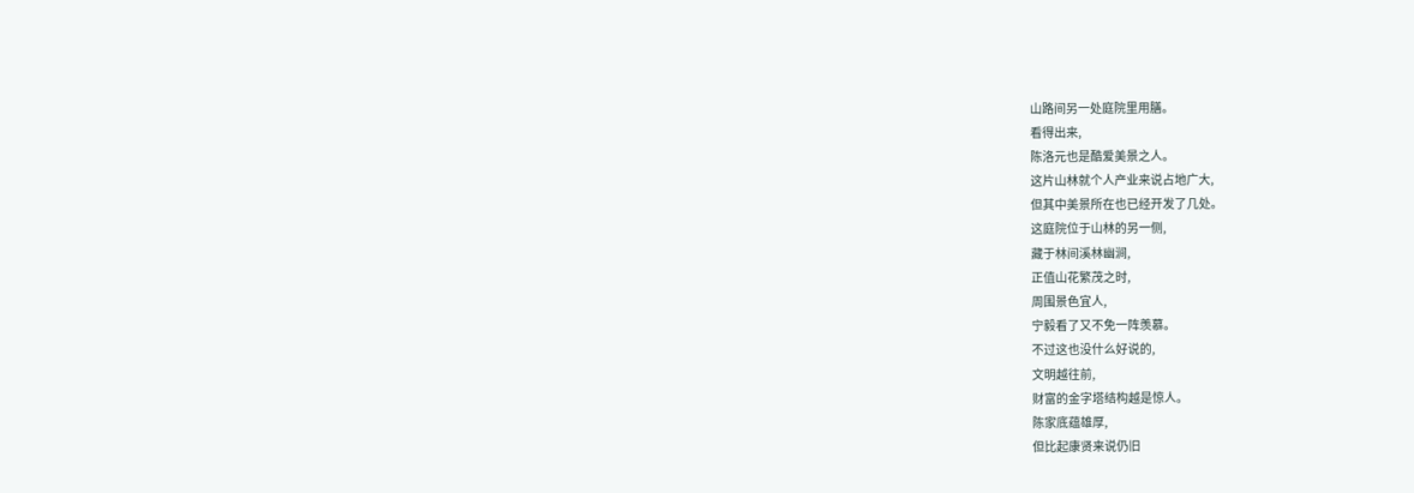山路间另一处庭院里用膳。
看得出来,
陈洛元也是酷爱美景之人。
这片山林就个人产业来说占地广大,
但其中美景所在也已经开发了几处。
这庭院位于山林的另一侧,
藏于林间溪林幽涧,
正值山花繁茂之时,
周围景色宜人,
宁毅看了又不免一阵羡慕。
不过这也没什么好说的,
文明越往前,
财富的金字塔结构越是惊人。
陈家底蕴雄厚,
但比起康贤来说仍旧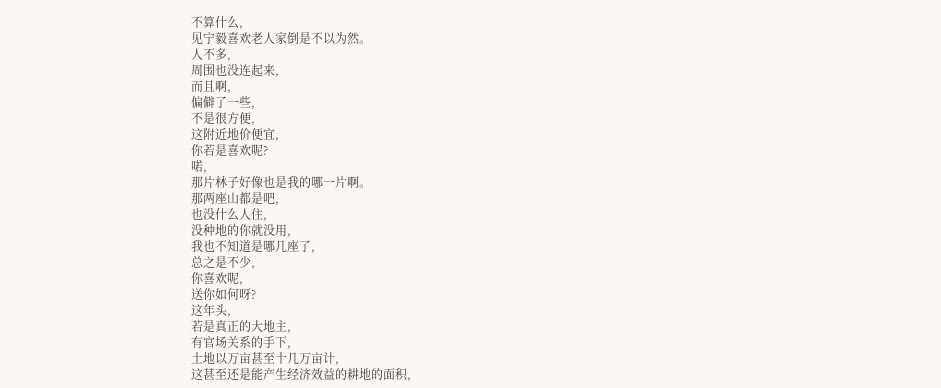不算什么,
见宁毅喜欢老人家倒是不以为然。
人不多,
周围也没连起来,
而且啊,
偏僻了一些,
不是很方便,
这附近地价便宜,
你若是喜欢呢?
喏,
那片林子好像也是我的哪一片啊。
那两座山都是吧,
也没什么人住,
没种地的你就没用,
我也不知道是哪几座了,
总之是不少,
你喜欢呢,
送你如何呀?
这年头,
若是真正的大地主,
有官场关系的手下,
土地以万亩甚至十几万亩计,
这甚至还是能产生经济效益的耕地的面积,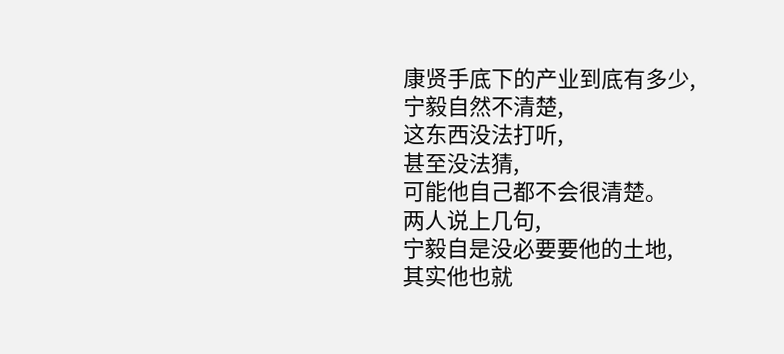康贤手底下的产业到底有多少,
宁毅自然不清楚,
这东西没法打听,
甚至没法猜,
可能他自己都不会很清楚。
两人说上几句,
宁毅自是没必要要他的土地,
其实他也就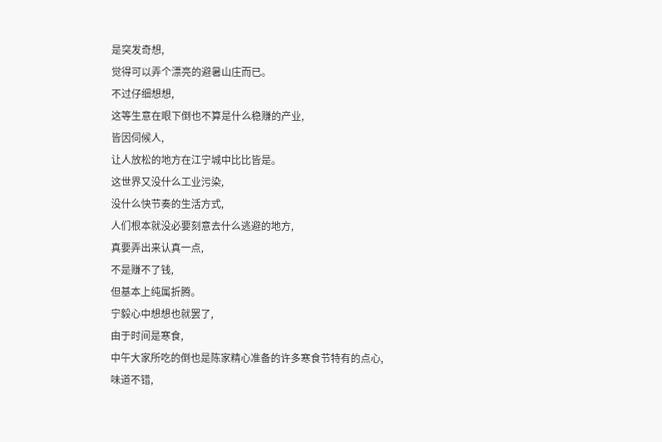是突发奇想,
觉得可以弄个漂亮的避暑山庄而已。
不过仔细想想,
这等生意在眼下倒也不算是什么稳赚的产业,
皆因伺候人,
让人放松的地方在江宁城中比比皆是。
这世界又没什么工业污染,
没什么快节奏的生活方式,
人们根本就没必要刻意去什么逃避的地方,
真要弄出来认真一点,
不是赚不了钱,
但基本上纯属折腾。
宁毅心中想想也就罢了,
由于时间是寒食,
中午大家所吃的倒也是陈家精心准备的许多寒食节特有的点心,
味道不错,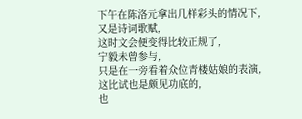下午在陈洛元拿出几样彩头的情况下,
又是诗词歌赋,
这时文会便变得比较正规了,
宁毅未曾参与,
只是在一旁看着众位青楼姑娘的表演,
这比试也是颇见功底的,
也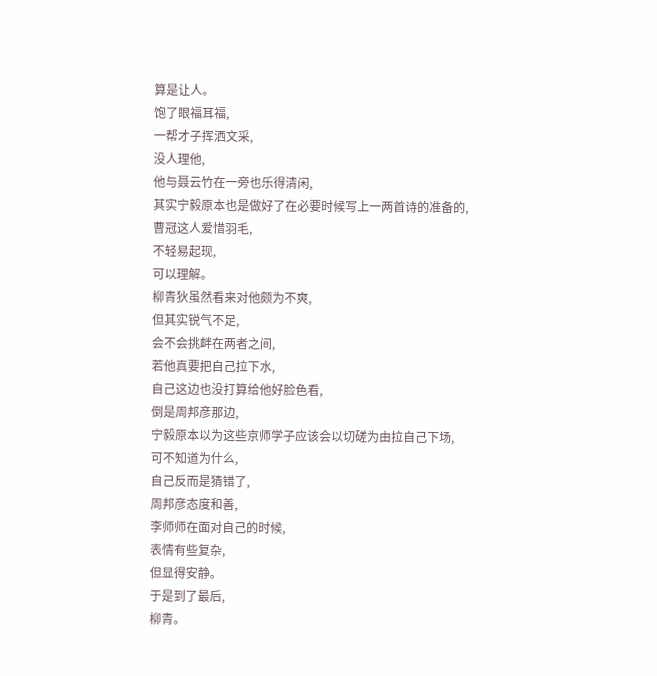算是让人。
饱了眼福耳福,
一帮才子挥洒文采,
没人理他,
他与聂云竹在一旁也乐得清闲,
其实宁毅原本也是做好了在必要时候写上一两首诗的准备的,
曹冠这人爱惜羽毛,
不轻易起现,
可以理解。
柳青狄虽然看来对他颇为不爽,
但其实锐气不足,
会不会挑衅在两者之间,
若他真要把自己拉下水,
自己这边也没打算给他好脸色看,
倒是周邦彦那边,
宁毅原本以为这些京师学子应该会以切磋为由拉自己下场,
可不知道为什么,
自己反而是猜错了,
周邦彦态度和善,
李师师在面对自己的时候,
表情有些复杂,
但显得安静。
于是到了最后,
柳青。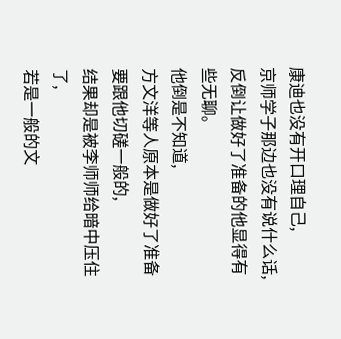康迪也没有开口理自己,
京师学子那边也没有说什么话,
反倒让做好了准备的他显得有些无聊。
他倒是不知道,
方文洋等人原本是做好了准备要跟他切磋一般的,
结果却是被李师师给暗中压住了,
若是一般的文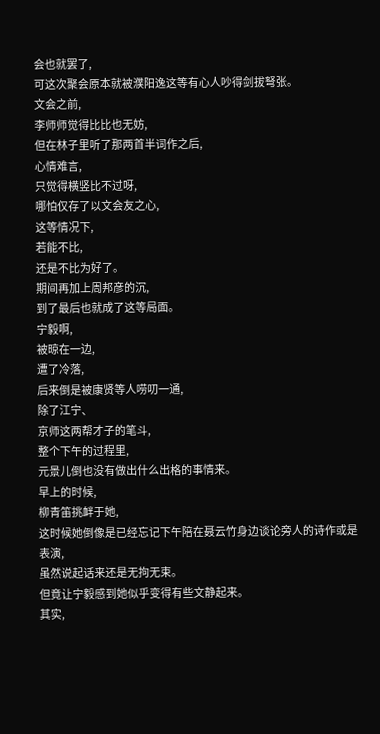会也就罢了,
可这次聚会原本就被濮阳逸这等有心人吵得剑拔弩张。
文会之前,
李师师觉得比比也无妨,
但在林子里听了那两首半词作之后,
心情难言,
只觉得横竖比不过呀,
哪怕仅存了以文会友之心,
这等情况下,
若能不比,
还是不比为好了。
期间再加上周邦彦的沉,
到了最后也就成了这等局面。
宁毅啊,
被晾在一边,
遭了冷落,
后来倒是被康贤等人唠叨一通,
除了江宁、
京师这两帮才子的笔斗,
整个下午的过程里,
元景儿倒也没有做出什么出格的事情来。
早上的时候,
柳青笛挑衅于她,
这时候她倒像是已经忘记下午陪在聂云竹身边谈论旁人的诗作或是表演,
虽然说起话来还是无拘无束。
但竟让宁毅感到她似乎变得有些文静起来。
其实,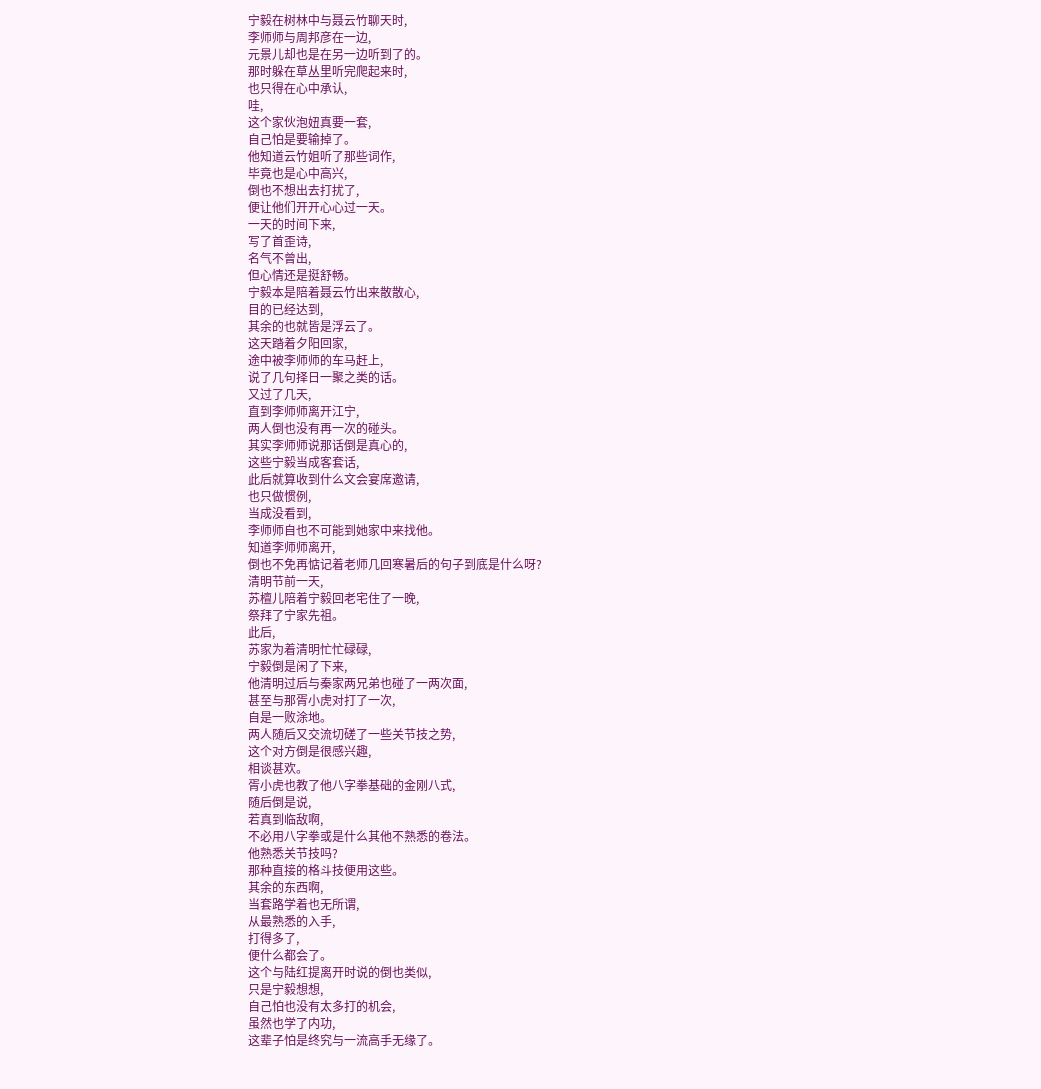宁毅在树林中与聂云竹聊天时,
李师师与周邦彦在一边,
元景儿却也是在另一边听到了的。
那时躲在草丛里听完爬起来时,
也只得在心中承认,
哇,
这个家伙泡妞真要一套,
自己怕是要输掉了。
他知道云竹姐听了那些词作,
毕竟也是心中高兴,
倒也不想出去打扰了,
便让他们开开心心过一天。
一天的时间下来,
写了首歪诗,
名气不曾出,
但心情还是挺舒畅。
宁毅本是陪着聂云竹出来散散心,
目的已经达到,
其余的也就皆是浮云了。
这天踏着夕阳回家,
途中被李师师的车马赶上,
说了几句择日一聚之类的话。
又过了几天,
直到李师师离开江宁,
两人倒也没有再一次的碰头。
其实李师师说那话倒是真心的,
这些宁毅当成客套话,
此后就算收到什么文会宴席邀请,
也只做惯例,
当成没看到,
李师师自也不可能到她家中来找他。
知道李师师离开,
倒也不免再惦记着老师几回寒暑后的句子到底是什么呀?
清明节前一天,
苏檀儿陪着宁毅回老宅住了一晚,
祭拜了宁家先祖。
此后,
苏家为着清明忙忙碌碌,
宁毅倒是闲了下来,
他清明过后与秦家两兄弟也碰了一两次面,
甚至与那胥小虎对打了一次,
自是一败涂地。
两人随后又交流切磋了一些关节技之势,
这个对方倒是很感兴趣,
相谈甚欢。
胥小虎也教了他八字拳基础的金刚八式,
随后倒是说,
若真到临敌啊,
不必用八字拳或是什么其他不熟悉的卷法。
他熟悉关节技吗?
那种直接的格斗技便用这些。
其余的东西啊,
当套路学着也无所谓,
从最熟悉的入手,
打得多了,
便什么都会了。
这个与陆红提离开时说的倒也类似,
只是宁毅想想,
自己怕也没有太多打的机会,
虽然也学了内功,
这辈子怕是终究与一流高手无缘了。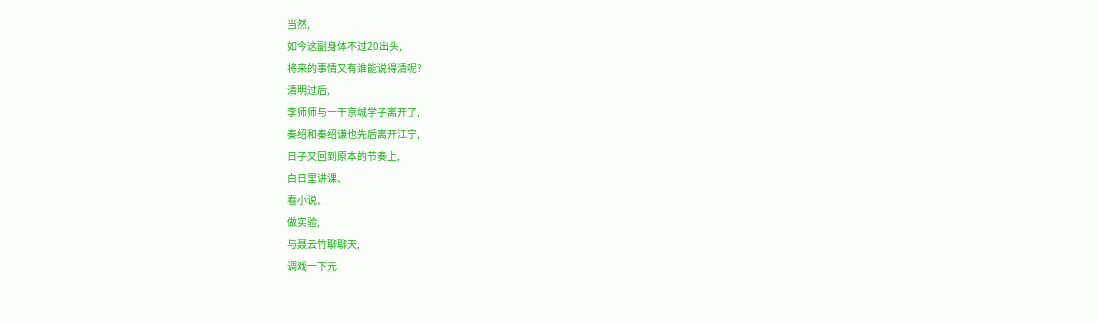当然,
如今这副身体不过20出头,
将来的事情又有谁能说得清呢?
清明过后,
李师师与一干京城学子离开了,
秦绍和秦绍谦也先后离开江宁,
日子又回到原本的节奏上,
白日里讲课、
看小说、
做实验,
与聂云竹聊聊天,
调戏一下元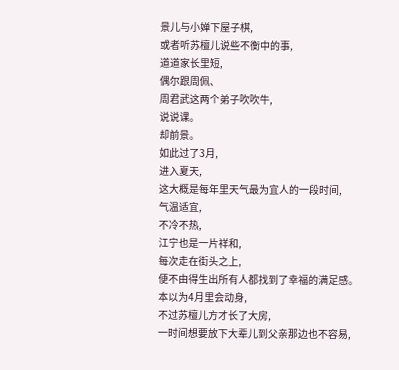景儿与小婵下屋子棋,
或者听苏檀儿说些不衡中的事,
道道家长里短,
偶尔跟周佩、
周君武这两个弟子吹吹牛,
说说课。
却前景。
如此过了3月,
进入夏天,
这大概是每年里天气最为宜人的一段时间,
气温适宜,
不冷不热,
江宁也是一片祥和,
每次走在街头之上,
便不由得生出所有人都找到了幸福的满足感。
本以为4月里会动身,
不过苏檀儿方才长了大房,
一时间想要放下大辈儿到父亲那边也不容易,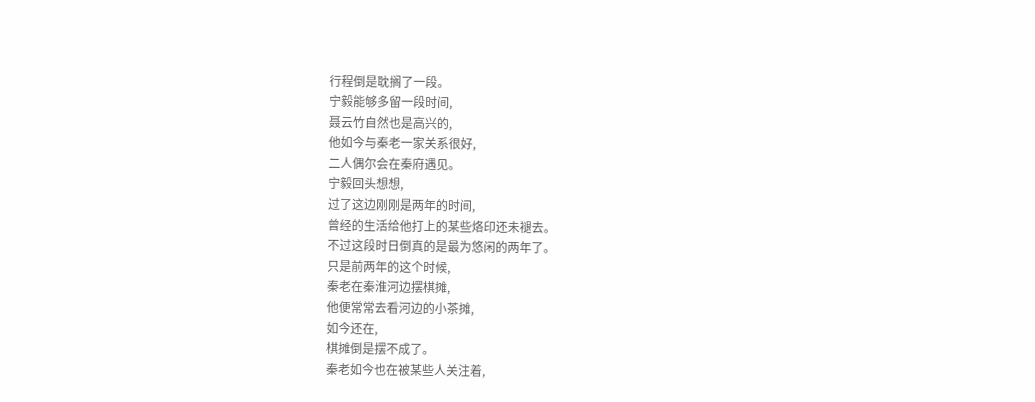行程倒是耽搁了一段。
宁毅能够多留一段时间,
聂云竹自然也是高兴的,
他如今与秦老一家关系很好,
二人偶尔会在秦府遇见。
宁毅回头想想,
过了这边刚刚是两年的时间,
曾经的生活给他打上的某些烙印还未褪去。
不过这段时日倒真的是最为悠闲的两年了。
只是前两年的这个时候,
秦老在秦淮河边摆棋摊,
他便常常去看河边的小茶摊,
如今还在,
棋摊倒是摆不成了。
秦老如今也在被某些人关注着,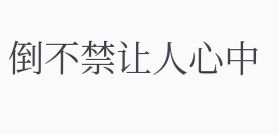倒不禁让人心中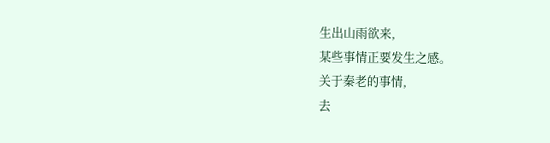生出山雨欲来,
某些事情正要发生之感。
关于秦老的事情,
去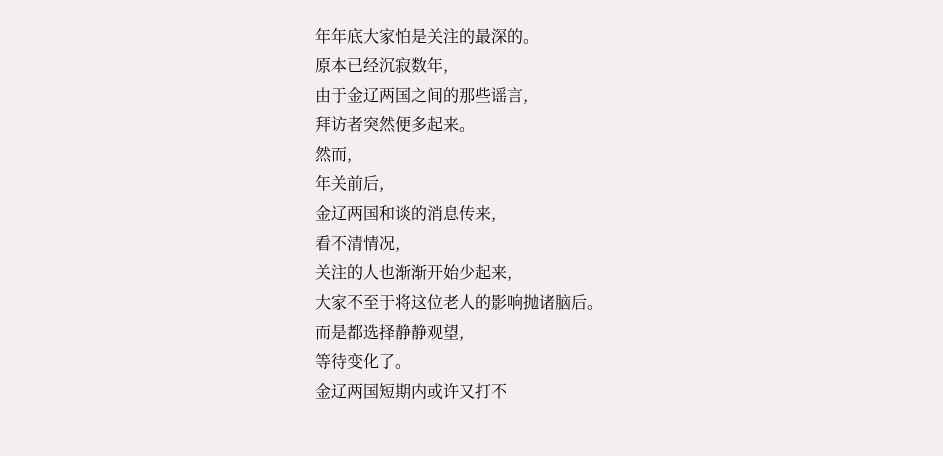年年底大家怕是关注的最深的。
原本已经沉寂数年,
由于金辽两国之间的那些谣言,
拜访者突然便多起来。
然而,
年关前后,
金辽两国和谈的消息传来,
看不清情况,
关注的人也渐渐开始少起来,
大家不至于将这位老人的影响抛诸脑后。
而是都选择静静观望,
等待变化了。
金辽两国短期内或许又打不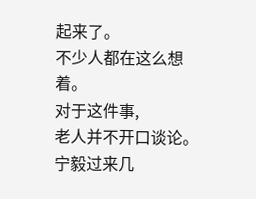起来了。
不少人都在这么想着。
对于这件事,
老人并不开口谈论。
宁毅过来几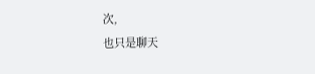次,
也只是聊天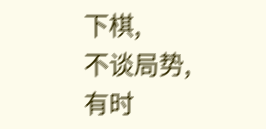下棋,
不谈局势,
有时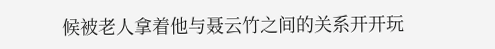候被老人拿着他与聂云竹之间的关系开开玩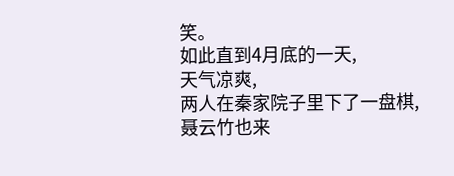笑。
如此直到4月底的一天,
天气凉爽,
两人在秦家院子里下了一盘棋,
聂云竹也来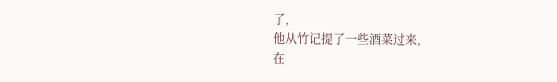了,
他从竹记提了一些酒菜过来,
在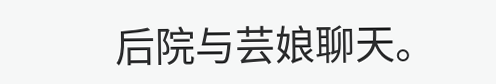后院与芸娘聊天。